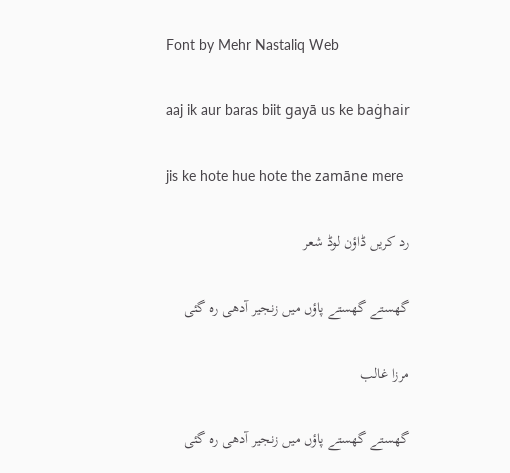Font by Mehr Nastaliq Web

aaj ik aur baras biit gayā us ke baġhair

jis ke hote hue hote the zamāne mere

رد کریں ڈاؤن لوڈ شعر

گھستے گھستے پاؤں میں زنجیر آدھی رہ گئی

مرزا غالب

گھستے گھستے پاؤں میں زنجیر آدھی رہ گئی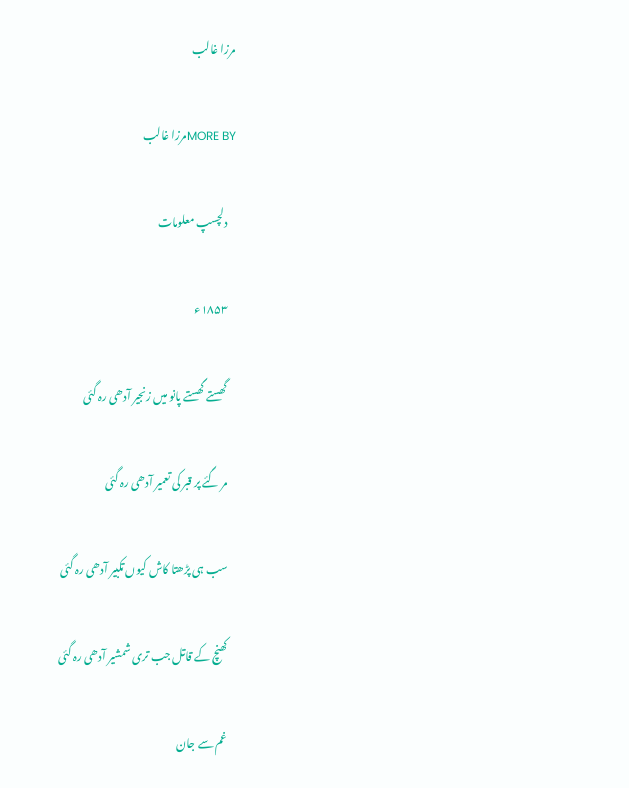مرزا غالب

MORE BYمرزا غالب

    دلچسپ معلومات

    ۱۸۵۳ء

    گھستے گھستے پانو میں زنجیر آدھی رہ گئی

    مر گئے پر قبر کی تعمیر آدھی رہ گئی

    سب ہی پڑھتا کاش کیوں تکبیر آدھی رہ گئی

    کھنچ کے قاتل جب تری شمشیر آدھی رہ گئی

    غم سے جان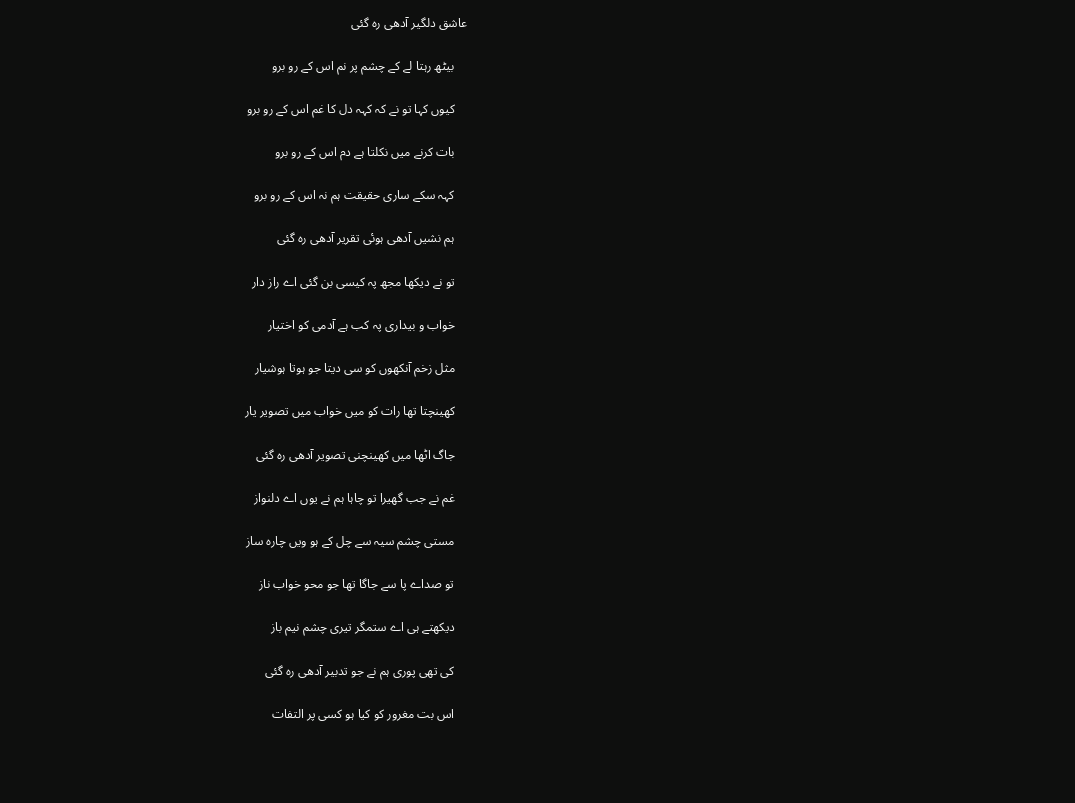عاشق دلگیر آدھی رہ گئی

    بیٹھ رہتا لے کے چشم پر نم اس کے رو برو

    کیوں کہا تو نے کہ کہہ دل کا غم اس کے رو برو

    بات کرنے میں نکلتا ہے دم اس کے رو برو

    کہہ سکے ساری حقیقت ہم نہ اس کے رو برو

    ہم نشیں آدھی ہوئی تقریر آدھی رہ گئی

    تو نے دیکھا مجھ پہ کیسی بن گئی اے راز دار

    خواب و بیداری پہ کب ہے آدمی کو اختیار

    مثل زخم آنکھوں کو سی دیتا جو ہوتا ہوشیار

    کھینچتا تھا رات کو میں خواب میں تصویر یار

    جاگ اٹھا میں کھینچنی تصویر آدھی رہ گئی

    غم نے جب گھیرا تو چاہا ہم نے یوں اے دلنواز

    مستی چشم سیہ سے چل کے ہو ویں چارہ ساز

    تو صداے پا سے جاگا تھا جو محو خواب ناز

    دیکھتے ہی اے ستمگر تیری چشم نیم باز

    کی تھی پوری ہم نے جو تدبیر آدھی رہ گئی

    اس بت مغرور کو کیا ہو کسی پر التفات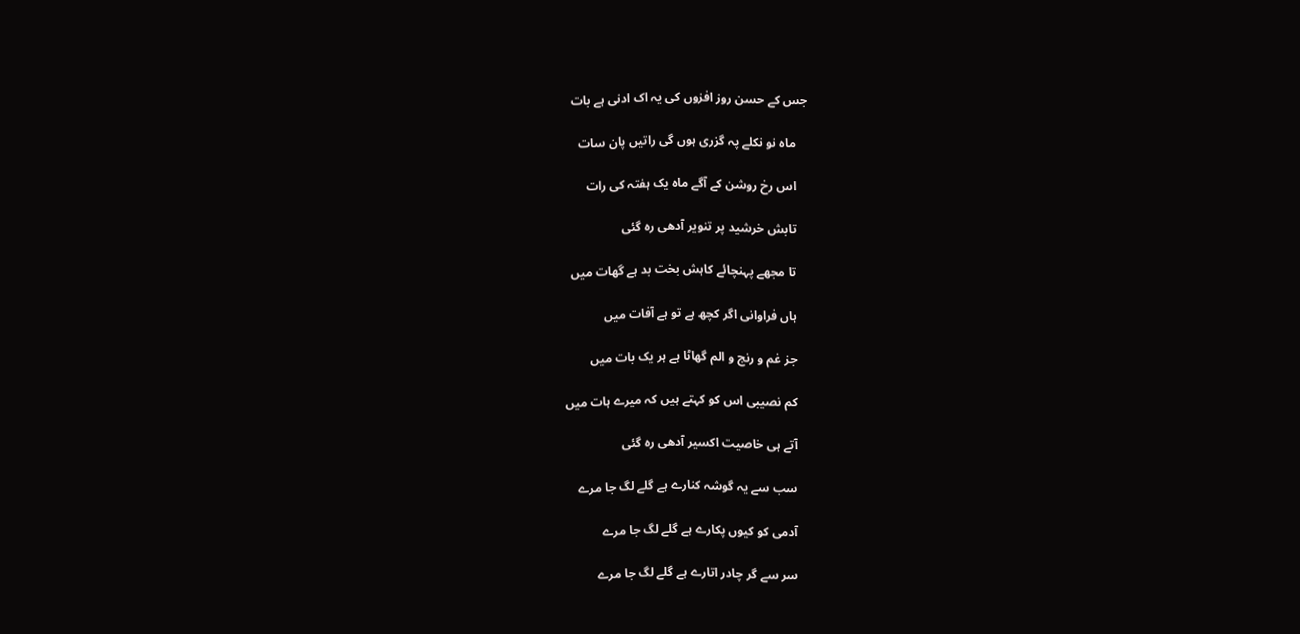جس کے حسن روز افزوں کی یہ اک ادنی ہے بات

    ماہ نو نکلے پہ گزری ہوں گی راتیں پان سات

    اس رخ روشن کے آگے ماہ یک ہفتہ کی رات

    تابش خرشید پر تنویر آدھی رہ گئی

    تا مجھے پہنچائے کاہش بخت بد ہے گھات میں

    ہاں فراوانی اگر کچھ ہے تو ہے آفات میں

    جز غم و رنج و الم گھاٹا ہے ہر یک بات میں

    کم نصیبی اس کو کہتے ہیں کہ میرے ہات میں

    آتے ہی خاصیت اکسیر آدھی رہ گئی

    سب سے یہ گوشہ کنارے ہے گلے لگ جا مرے

    آدمی کو کیوں پکارے ہے گلے لگ جا مرے

    سر سے گر چادر اتارے ہے گلے لگ جا مرے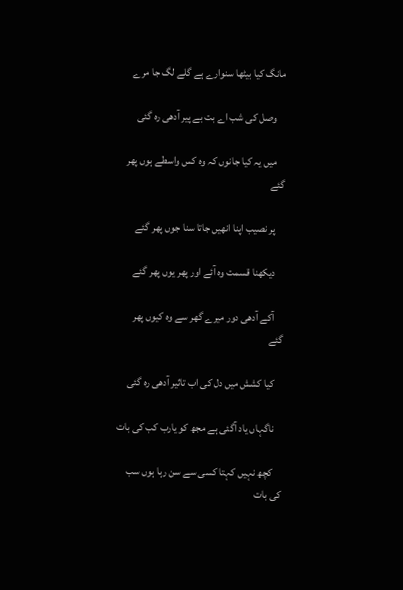مانگ کیا بیٹھا سنوارے ہے گلے لگ جا مرے

    وصل کی شب اے بت بے پیر آدھی رہ گئی

    میں یہ کیا جانوں کہ وہ کس واسطے ہوں پھر گئے

    پر نصیب اپنا انھیں جاتا سنا جوں پھر گئے

    دیکھنا قسمت وہ آئے اور پھر یوں پھر گئے

    آکے آدھی دور میرے گھر سے وہ کیوں پھر گئے

    کیا کشش میں دل کی اب تاثیر آدھی رہ گئی

    ناگہاں یاد آگئی ہے مجھ کو یارب کب کی بات

    کچھ نہیں کہتا کسی سے سن رہا ہوں سب کی بات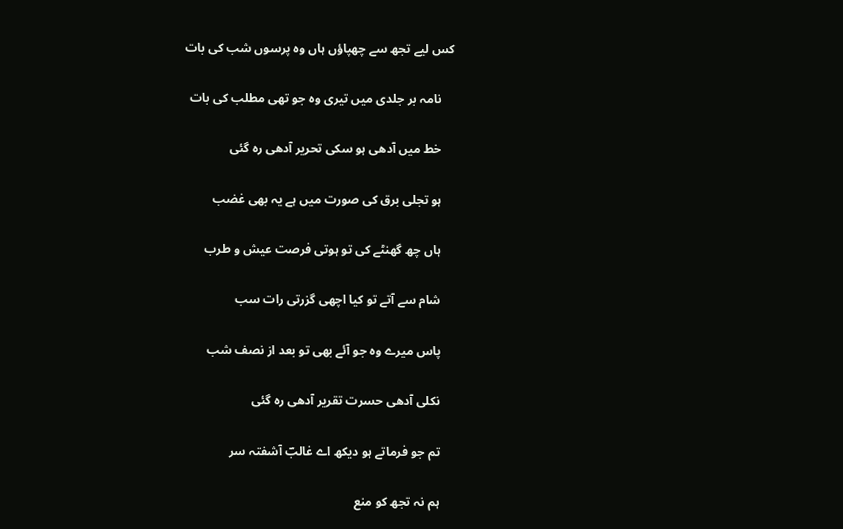کس لیے تجھ سے چھپاؤں ہاں وہ پرسوں شب کی بات

    نامہ بر جلدی میں تیری وہ جو تھی مطلب کی بات

    خط میں آدھی ہو سکی تحریر آدھی رہ گئی

    ہو تجلی برق کی صورت میں ہے یہ بھی غضب

    ہاں چھ گھنٹے کی تو ہوتی فرصت عیش و طرب

    شام سے آتے تو کیا اچھی گزرتی رات سب

    پاس میرے وہ جو آئے بھی تو بعد از نصف شب

    نکلی آدھی حسرت تقریر آدھی رہ گئی

    تم جو فرماتے ہو دیکھ اے غالبؔ آشفتہ سر

    ہم نہ تجھ کو منع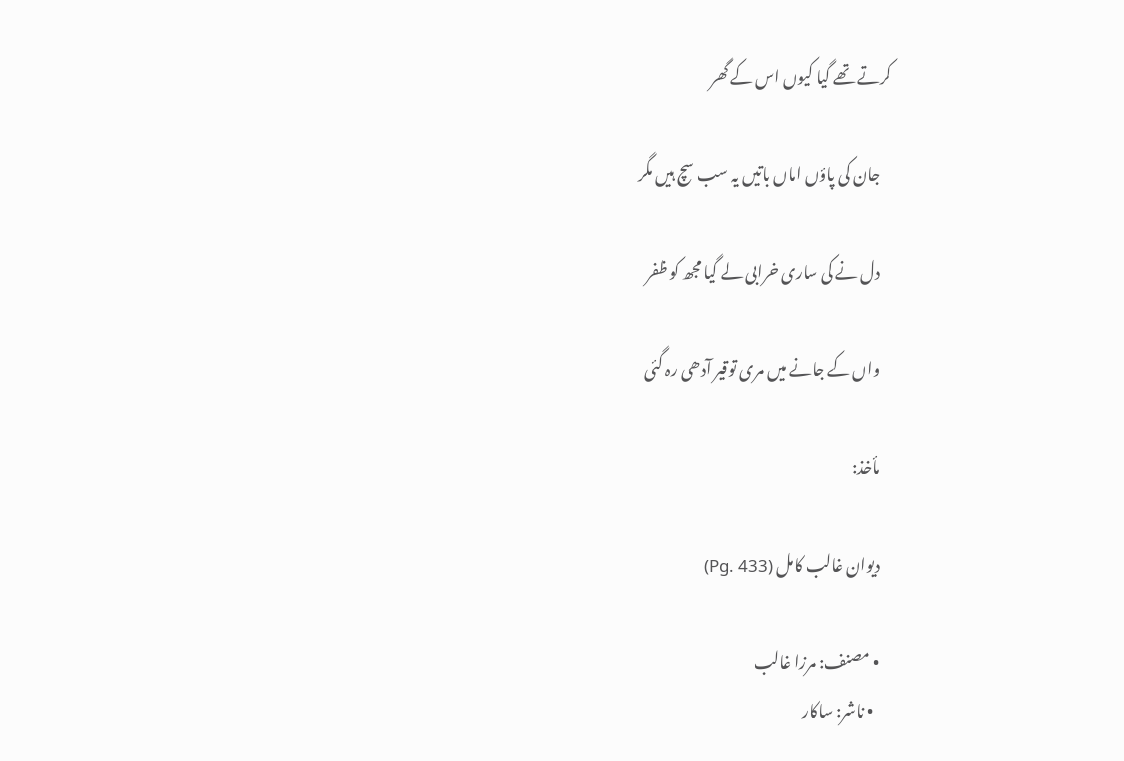کرتے تھے گیا کیوں اس کے گھر

    جان کی پاؤں اماں باتیں یہ سب سچ ہیں مگر

    دل نے کی ساری خرابی لے گیا مجھ کو ظفر

    واں کے جانے میں مری توقیر آدھی رہ گئی

    مأخذ:

    دیوان غالب کامل (Pg. 433)

    • مصنف: مرزا غالب
      • ناشر: ساکار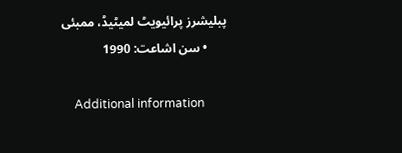پبلیشرز پرائیویٹ لمیٹیڈ، ممبئی
      • سن اشاعت: 1990

    Additional information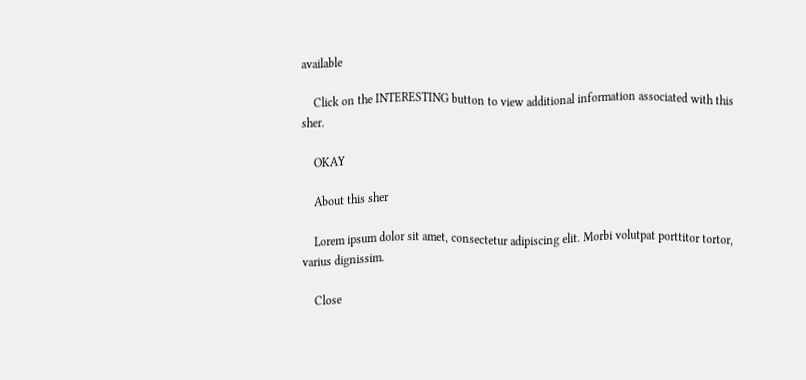available

    Click on the INTERESTING button to view additional information associated with this sher.

    OKAY

    About this sher

    Lorem ipsum dolor sit amet, consectetur adipiscing elit. Morbi volutpat porttitor tortor, varius dignissim.

    Close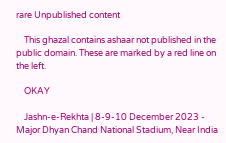rare Unpublished content

    This ghazal contains ashaar not published in the public domain. These are marked by a red line on the left.

    OKAY

    Jashn-e-Rekhta | 8-9-10 December 2023 - Major Dhyan Chand National Stadium, Near India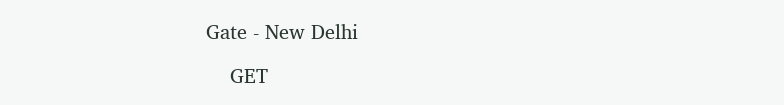Gate - New Delhi

    GET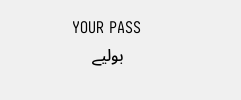YOUR PASS
    بولیے